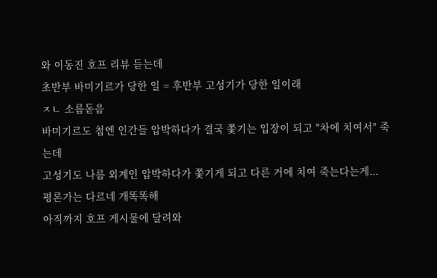와 이동진 호프 리뷰 듣는데
초반부 바미기르가 당한 일 = 후반부 고성기가 당한 일이래
ㅈㄴ 소름돋음
바미기르도 첨엔 인간들 압박하다가 결국 쫓기는 입장이 되고 "차에 치여서" 죽는데
고성기도 나름 외계인 압박하다가 쫓기게 되고 다른 거에 치여 죽는다는게...
평론가는 다르네 개똑똑해
아직까지 호프 게시물에 달려와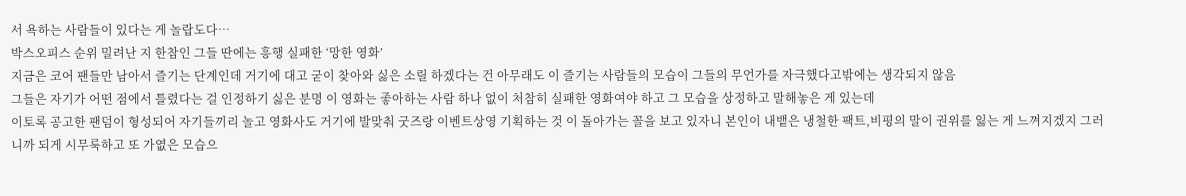서 욕하는 사람들이 있다는 게 놀랍도다…
박스오피스 순위 밀려난 지 한참인 그들 딴에는 흥행 실패한 ‘망한 영화’
지금은 코어 팬들만 남아서 즐기는 단계인데 거기에 대고 굳이 찾아와 싫은 소릴 하겠다는 건 아무래도 이 즐기는 사람들의 모습이 그들의 무언가를 자극했다고밖에는 생각되지 않음
그들은 자기가 어떤 점에서 틀렸다는 걸 인정하기 싫은 분명 이 영화는 좋아하는 사람 하나 없이 처참히 실패한 영화여야 하고 그 모습을 상정하고 말해놓은 게 있는데
이토록 공고한 팬덤이 형성되어 자기들끼리 놀고 영화사도 거기에 발맞춰 굿즈랑 이벤트상영 기획하는 것 이 돌아가는 꼴을 보고 있자니 본인이 내뱉은 냉철한 팩트,비평의 말이 권위를 잃는 게 느껴지겠지 그러니까 되게 시무룩하고 또 가엾은 모습으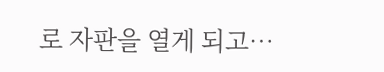로 자판을 열게 되고…